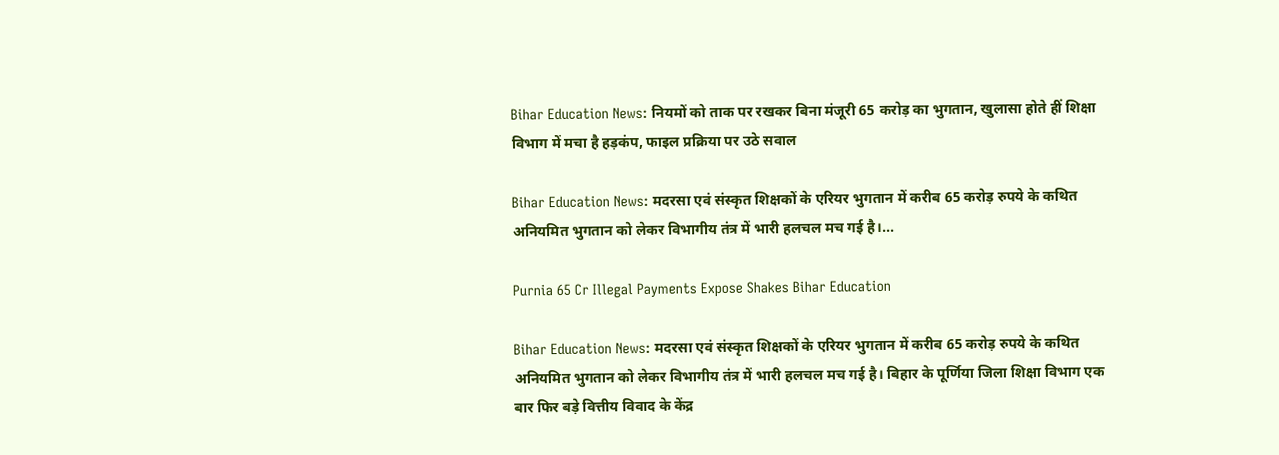Bihar Education News: नियमों को ताक पर रखकर बिना मंजूरी 65 करोड़ का भुगतान, खुलासा होते हीं शिक्षा विभाग में मचा है हड़कंप, फाइल प्रक्रिया पर उठे सवाल

Bihar Education News: मदरसा एवं संस्कृत शिक्षकों के एरियर भुगतान में करीब 65 करोड़ रुपये के कथित अनियमित भुगतान को लेकर विभागीय तंत्र में भारी हलचल मच गई है।...

Purnia 65 Cr Illegal Payments Expose Shakes Bihar Education

Bihar Education News: मदरसा एवं संस्कृत शिक्षकों के एरियर भुगतान में करीब 65 करोड़ रुपये के कथित अनियमित भुगतान को लेकर विभागीय तंत्र में भारी हलचल मच गई है। बिहार के पूर्णिया जिला शिक्षा विभाग एक बार फिर बड़े वित्तीय विवाद के केंद्र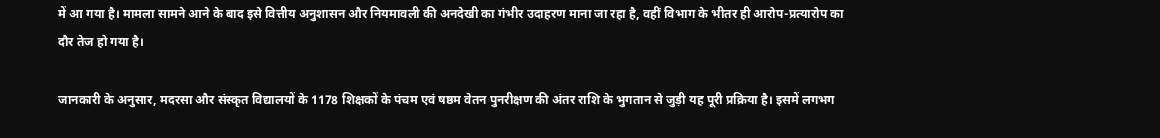में आ गया है। मामला सामने आने के बाद इसे वित्तीय अनुशासन और नियमावली की अनदेखी का गंभीर उदाहरण माना जा रहा है, वहीं विभाग के भीतर ही आरोप-प्रत्यारोप का दौर तेज हो गया है।

जानकारी के अनुसार, मदरसा और संस्कृत विद्यालयों के 1178 शिक्षकों के पंचम एवं षष्ठम वेतन पुनरीक्षण की अंतर राशि के भुगतान से जुड़ी यह पूरी प्रक्रिया है। इसमें लगभग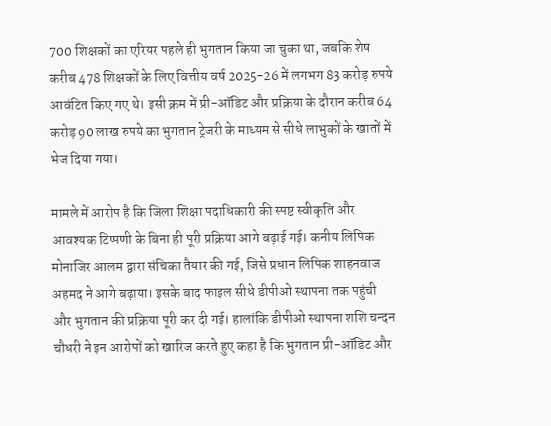700 शिक्षकों का एरियर पहले ही भुगतान किया जा चुका था, जबकि शेष करीब 478 शिक्षकों के लिए वित्तीय वर्ष 2025-26 में लगभग 83 करोड़ रुपये आवंटित किए गए थे। इसी क्रम में प्री-ऑडिट और प्रक्रिया के दौरान करीब 64 करोड़ 90 लाख रुपये का भुगतान ट्रेजरी के माध्यम से सीधे लाभुकों के खातों में भेज दिया गया।

मामले में आरोप है कि जिला शिक्षा पदाधिकारी की स्पष्ट स्वीकृति और आवश्यक टिप्पणी के बिना ही पूरी प्रक्रिया आगे बढ़ाई गई। कनीय लिपिक मोनाजिर आलम द्वारा संचिका तैयार की गई, जिसे प्रधान लिपिक शाहनवाज अहमद ने आगे बढ़ाया। इसके बाद फाइल सीधे डीपीओ स्थापना तक पहुंची और भुगतान की प्रक्रिया पूरी कर दी गई। हालांकि डीपीओ स्थापना शशि चन्दन चौधरी ने इन आरोपों को खारिज करते हुए कहा है कि भुगतान प्री-ऑडिट और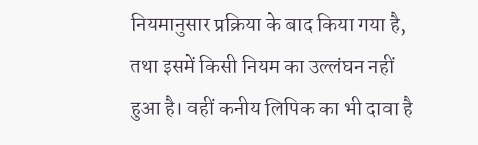नियमानुसार प्रक्रिया के बाद किया गया है, तथा इसमें किसी नियम का उल्लंघन नहीं हुआ है। वहीं कनीय लिपिक का भी दावा है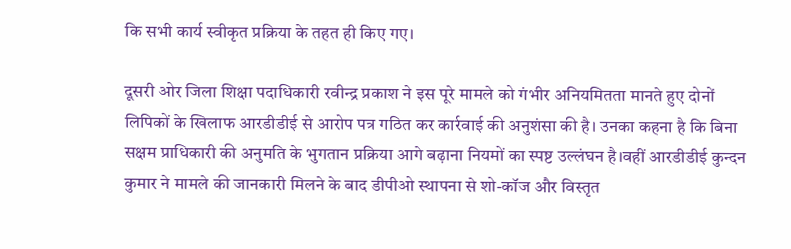कि सभी कार्य स्वीकृत प्रक्रिया के तहत ही किए गए।

दूसरी ओर जिला शिक्षा पदाधिकारी रवीन्द्र प्रकाश ने इस पूरे मामले को गंभीर अनियमितता मानते हुए दोनों लिपिकों के खिलाफ आरडीडीई से आरोप पत्र गठित कर कार्रवाई की अनुशंसा की है। उनका कहना है कि बिना सक्षम प्राधिकारी की अनुमति के भुगतान प्रक्रिया आगे बढ़ाना नियमों का स्पष्ट उल्लंघन है।वहीं आरडीडीई कुन्दन कुमार ने मामले की जानकारी मिलने के बाद डीपीओ स्थापना से शो-कॉज और विस्तृत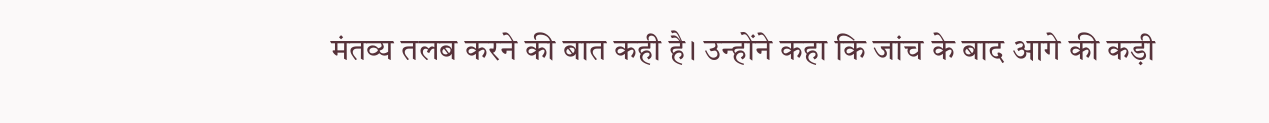मंतव्य तलब करने की बात कही है। उन्होंने कहा कि जांच के बाद आगे की कड़ी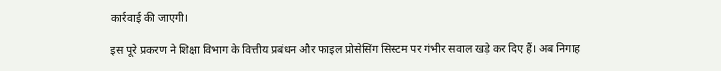कार्रवाई की जाएगी।

इस पूरे प्रकरण ने शिक्षा विभाग के वित्तीय प्रबंधन और फाइल प्रोसेसिंग सिस्टम पर गंभीर सवाल खड़े कर दिए हैं। अब निगाह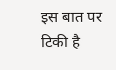इस बात पर टिकी है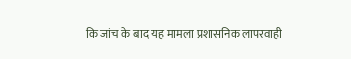कि जांच के बाद यह मामला प्रशासनिक लापरवाही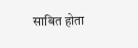साबित होता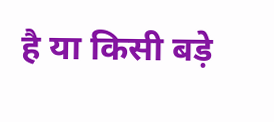है या किसी बड़े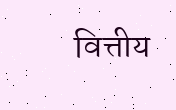वित्तीय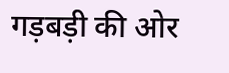गड़बड़ी की ओर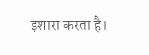इशारा करता है।